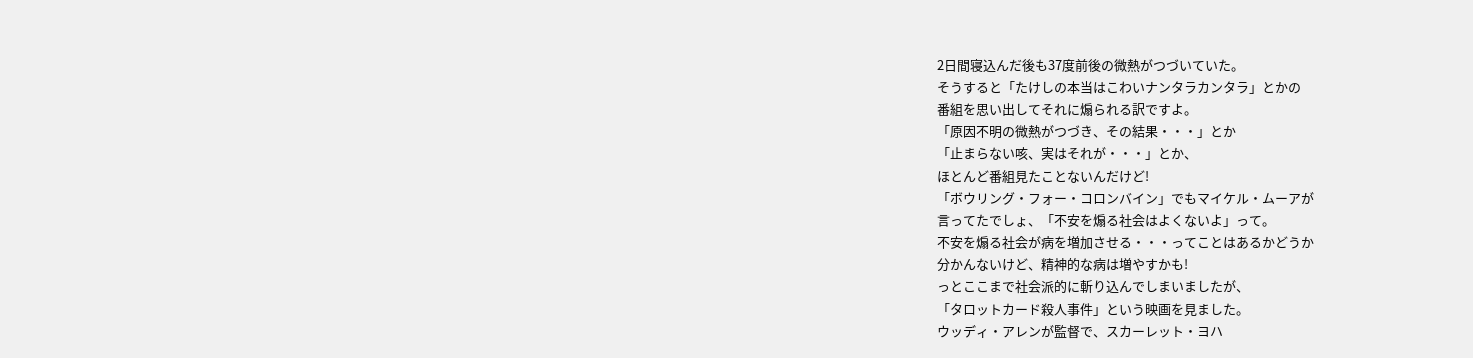2日間寝込んだ後も37度前後の微熱がつづいていた。
そうすると「たけしの本当はこわいナンタラカンタラ」とかの
番組を思い出してそれに煽られる訳ですよ。
「原因不明の微熱がつづき、その結果・・・」とか
「止まらない咳、実はそれが・・・」とか、
ほとんど番組見たことないんだけど!
「ボウリング・フォー・コロンバイン」でもマイケル・ムーアが
言ってたでしょ、「不安を煽る社会はよくないよ」って。
不安を煽る社会が病を増加させる・・・ってことはあるかどうか
分かんないけど、精神的な病は増やすかも!
っとここまで社会派的に斬り込んでしまいましたが、
「タロットカード殺人事件」という映画を見ました。
ウッディ・アレンが監督で、スカーレット・ヨハ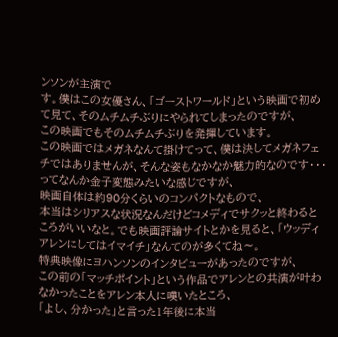ンソンが主演で
す。僕はこの女優さん、「ゴーストワールド」という映画で初め
て見て、そのムチムチぶりにやられてしまったのですが、
この映画でもそのムチムチぶりを発揮しています。
この映画ではメガネなんて掛けてって、僕は決してメガネフェ
チではありませんが、そんな姿もなかなか魅力的なのです・・・
ってなんか金子変態みたいな感じですが、
映画自体は約90分くらいのコンパクトなもので、
本当はシリアスな状況なんだけどコメディでサクッと終わると
ころがいいなと。でも映画評論サイトとかを見ると、「ウッディ
アレンにしてはイマイチ」なんてのが多くてね〜。
特典映像にヨハンソンのインタビューがあったのですが、
この前の「マッチポイント」という作品でアレンとの共演が叶わ
なかったことをアレン本人に嘆いたところ、
「よし、分かった」と言った1年後に本当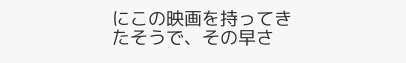にこの映画を持ってき
たそうで、その早さ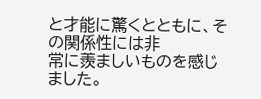と才能に驚くとともに、その関係性には非
常に羨ましいものを感じました。